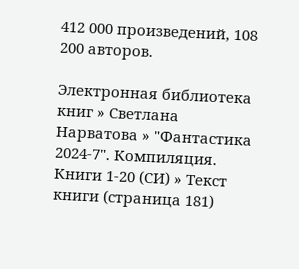412 000 произведений, 108 200 авторов.

Электронная библиотека книг » Светлана Нарватова » "Фантастика 2024-7". Компиляция. Книги 1-20 (СИ) » Текст книги (страница 181)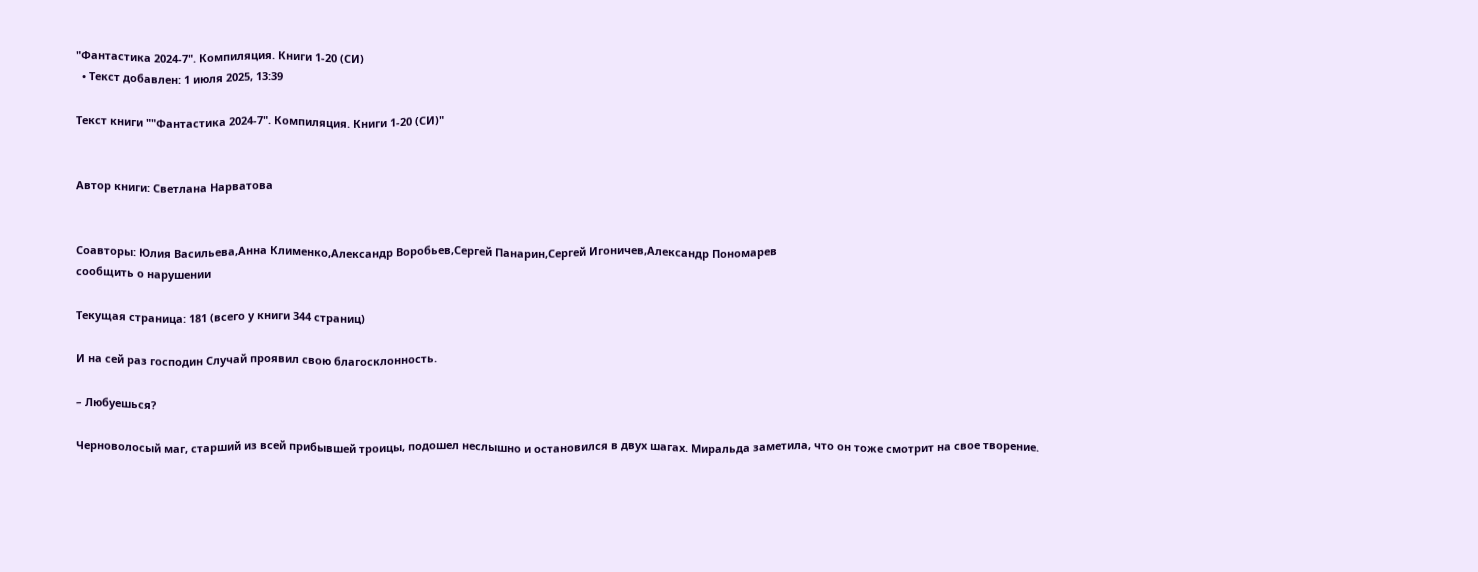"Фантастика 2024-7". Компиляция. Книги 1-20 (СИ)
  • Текст добавлен: 1 июля 2025, 13:39

Текст книги ""Фантастика 2024-7". Компиляция. Книги 1-20 (СИ)"


Автор книги: Светлана Нарватова


Соавторы: Юлия Васильева,Анна Клименко,Александр Воробьев,Сергей Панарин,Сергей Игоничев,Александр Пономарев
сообщить о нарушении

Текущая страница: 181 (всего у книги 344 страниц)

И на сей раз господин Случай проявил свою благосклонность.

– Любуешься?

Черноволосый маг, старший из всей прибывшей троицы, подошел неслышно и остановился в двух шагах. Миральда заметила, что он тоже смотрит на свое творение.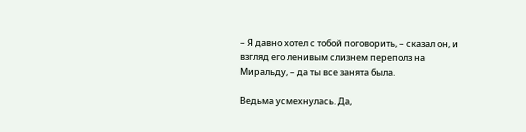– Я давно хотел с тобой поговорить, – сказал он, и взгляд его ленивым слизнем переполз на Миральду, – да ты все занята была.

Ведьма усмехнулась. Да,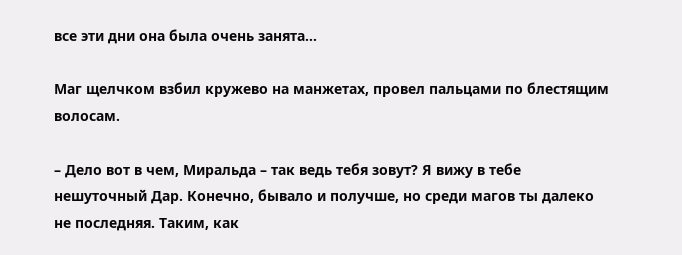все эти дни она была очень занята…

Маг щелчком взбил кружево на манжетах, провел пальцами по блестящим волосам.

– Дело вот в чем, Миральда – так ведь тебя зовут? Я вижу в тебе нешуточный Дар. Конечно, бывало и получше, но среди магов ты далеко не последняя. Таким, как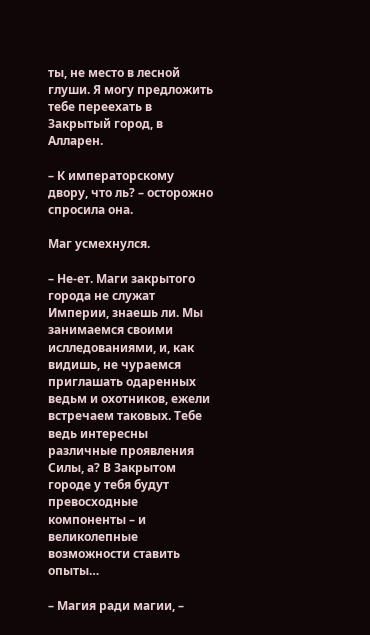ты, не место в лесной глуши. Я могу предложить тебе переехать в Закрытый город, в Алларен.

– К императорскому двору, что ль? – осторожно спросила она.

Маг усмехнулся.

– Не-ет. Маги закрытого города не служат Империи, знаешь ли. Мы занимаемся своими ислледованиями, и, как видишь, не чураемся приглашать одаренных ведьм и охотников, ежели встречаем таковых. Тебе ведь интересны различные проявления Силы, а? В Закрытом городе у тебя будут превосходные компоненты – и великолепные возможности ставить опыты…

– Магия ради магии, –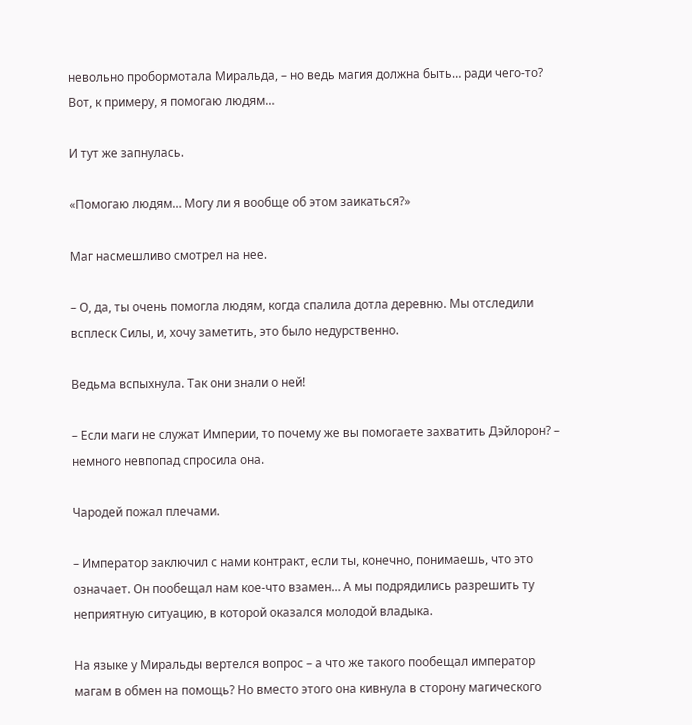невольно пробормотала Миральда, – но ведь магия должна быть… ради чего-то? Вот, к примеру, я помогаю людям…

И тут же запнулась.

«Помогаю людям… Могу ли я вообще об этом заикаться?»

Маг насмешливо смотрел на нее.

– О, да, ты очень помогла людям, когда спалила дотла деревню. Мы отследили всплеск Силы, и, хочу заметить, это было недурственно.

Ведьма вспыхнула. Так они знали о ней!

– Если маги не служат Империи, то почему же вы помогаете захватить Дэйлорон? – немного невпопад спросила она.

Чародей пожал плечами.

– Император заключил с нами контракт, если ты, конечно, понимаешь, что это означает. Он пообещал нам кое-что взамен… А мы подрядились разрешить ту неприятную ситуацию, в которой оказался молодой владыка.

На языке у Миральды вертелся вопрос – а что же такого пообещал император магам в обмен на помощь? Но вместо этого она кивнула в сторону магического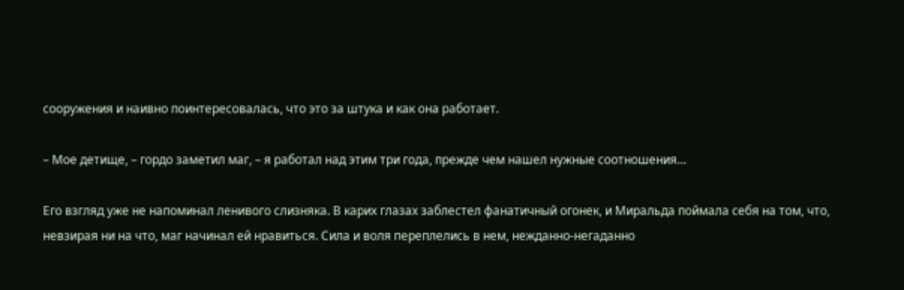сооружения и наивно поинтересовалась, что это за штука и как она работает.

– Мое детище, – гордо заметил маг, – я работал над этим три года, прежде чем нашел нужные соотношения…

Его взгляд уже не напоминал ленивого слизняка. В карих глазах заблестел фанатичный огонек, и Миральда поймала себя на том, что, невзирая ни на что, маг начинал ей нравиться. Сила и воля переплелись в нем, нежданно-негаданно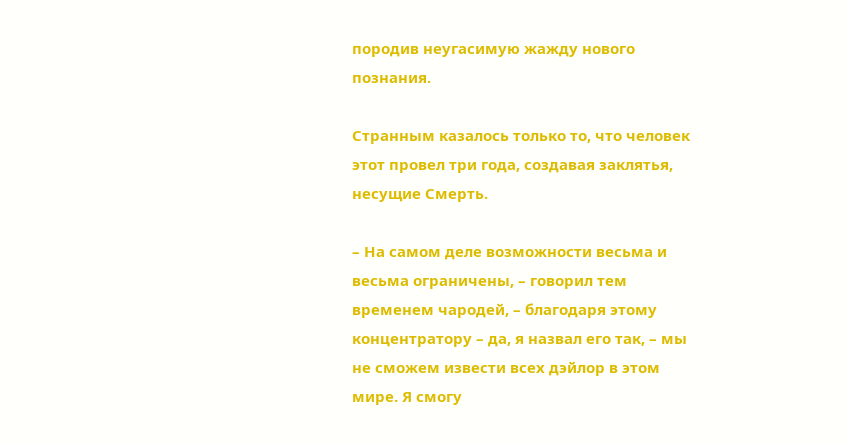породив неугасимую жажду нового познания.

Странным казалось только то, что человек этот провел три года, создавая заклятья, несущие Смерть.

– На самом деле возможности весьма и весьма ограничены, – говорил тем временем чародей, – благодаря этому концентратору – да, я назвал его так, – мы не сможем извести всех дэйлор в этом мире. Я смогу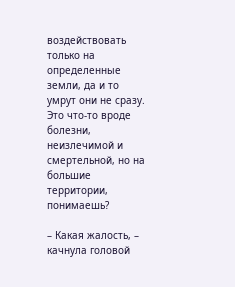воздействовать только на определенные земли, да и то умрут они не сразу. Это что-то вроде болезни, неизлечимой и смертельной, но на большие территории, понимаешь?

– Какая жалость, – качнула головой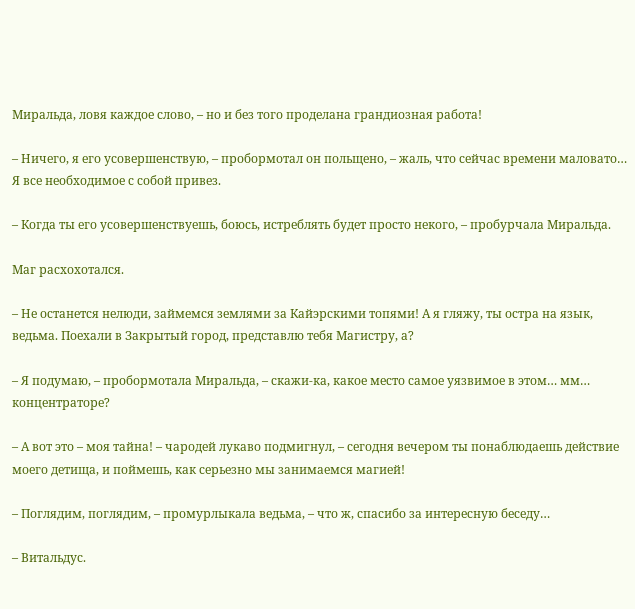Миральда, ловя каждое слово, – но и без того проделана грандиозная работа!

– Ничего, я его усовершенствую, – пробормотал он польщено, – жаль, что сейчас времени маловато… Я все необходимое с собой привез.

– Когда ты его усовершенствуешь, боюсь, истреблять будет просто некого, – пробурчала Миральда.

Маг расхохотался.

– Не останется нелюди, займемся землями за Кайэрскими топями! А я гляжу, ты остра на язык, ведьма. Поехали в Закрытый город, представлю тебя Магистру, а?

– Я подумаю, – пробормотала Миральда, – скажи-ка, какое место самое уязвимое в этом… мм… концентраторе?

– А вот это – моя тайна! – чародей лукаво подмигнул, – сегодня вечером ты понаблюдаешь действие моего детища, и поймешь, как серьезно мы занимаемся магией!

– Поглядим, поглядим, – промурлыкала ведьма, – что ж, спасибо за интересную беседу…

– Витальдус.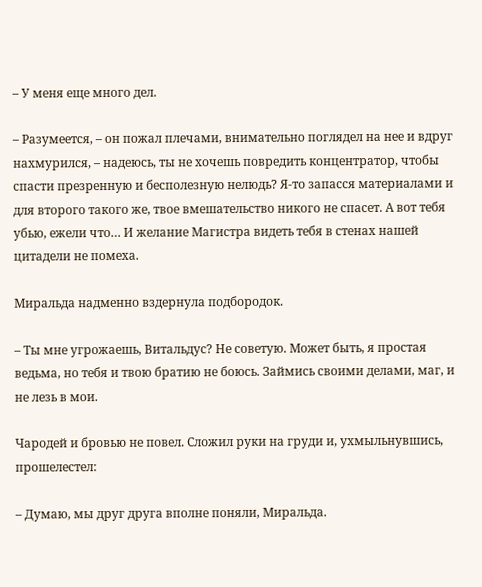– У меня еще много дел.

– Разумеется, – он пожал плечами, внимательно поглядел на нее и вдруг нахмурился, – надеюсь, ты не хочешь повредить концентратор, чтобы спасти презренную и бесполезную нелюдь? Я-то запасся материалами и для второго такого же, твое вмешательство никого не спасет. А вот тебя убью, ежели что… И желание Магистра видеть тебя в стенах нашей цитадели не помеха.

Миральда надменно вздернула подбородок.

– Ты мне угрожаешь, Витальдус? Не советую. Может быть, я простая ведьма, но тебя и твою братию не боюсь. Займись своими делами, маг, и не лезь в мои.

Чародей и бровью не повел. Сложил руки на груди и, ухмыльнувшись, прошелестел:

– Думаю, мы друг друга вполне поняли, Миральда.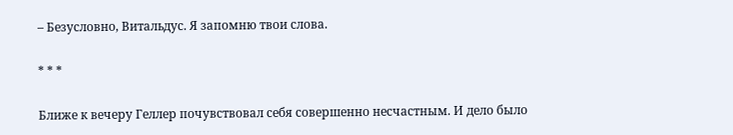– Безусловно, Витальдус. Я запомню твои слова.

* * *

Ближе к вечеру Геллер почувствовал себя совершенно несчастным. И дело было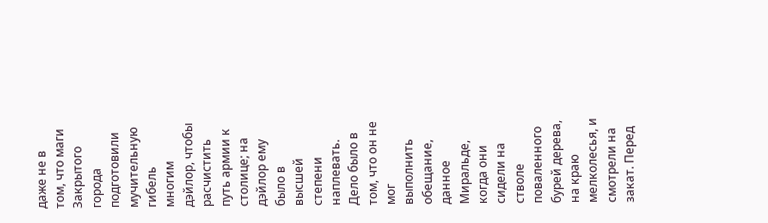даже не в том, что маги Закрытого города подготовили мучительную гибель многим дэйлор, чтобы расчистить путь армии к столице; на дэйлор ему было в высшей степени наплевать. Дело было в том, что он не мог выполнить обещание, данное Миральде, когда они сидели на стволе поваленного бурей дерева, на краю мелколесья, и смотрели на закат. Перед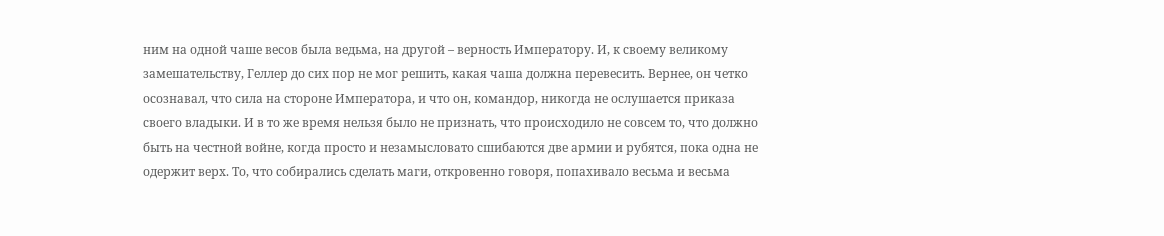ним на одной чаше весов была ведьма, на другой – верность Императору. И, к своему великому замешательству, Геллер до сих пор не мог решить, какая чаша должна перевесить. Вернее, он четко осознавал, что сила на стороне Императора, и что он, командор, никогда не ослушается приказа своего владыки. И в то же время нельзя было не признать, что происходило не совсем то, что должно быть на честной войне, когда просто и незамысловато сшибаются две армии и рубятся, пока одна не одержит верх. То, что собирались сделать маги, откровенно говоря, попахивало весьма и весьма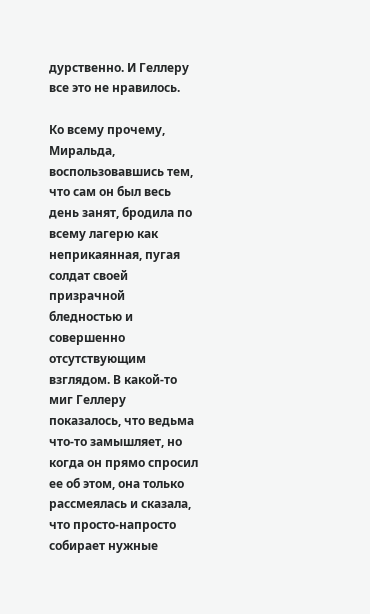дурственно. И Геллеру все это не нравилось.

Ко всему прочему, Миральда, воспользовавшись тем, что сам он был весь день занят, бродила по всему лагерю как неприкаянная, пугая солдат своей призрачной бледностью и совершенно отсутствующим взглядом. В какой-то миг Геллеру показалось, что ведьма что-то замышляет, но когда он прямо спросил ее об этом, она только рассмеялась и сказала, что просто-напросто собирает нужные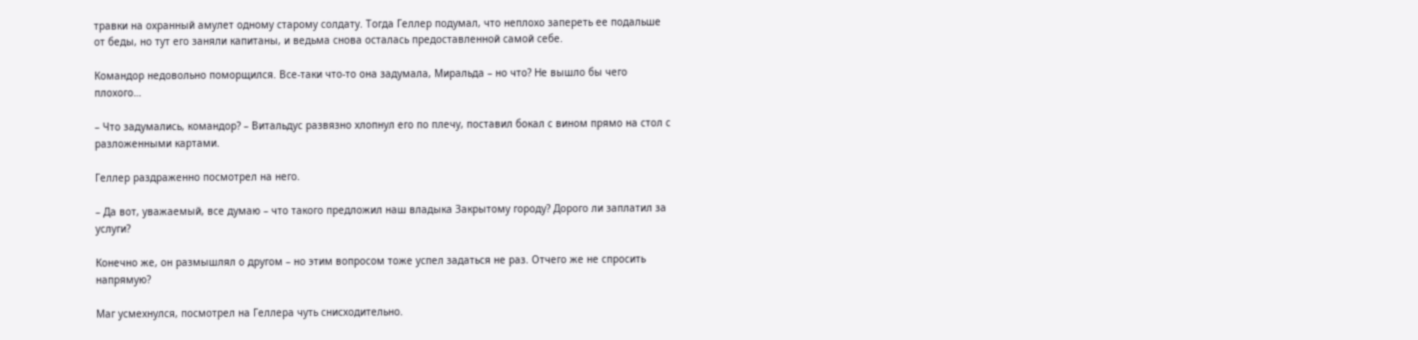травки на охранный амулет одному старому солдату. Тогда Геллер подумал, что неплохо запереть ее подальше от беды, но тут его заняли капитаны, и ведьма снова осталась предоставленной самой себе.

Командор недовольно поморщился. Все-таки что-то она задумала, Миральда – но что? Не вышло бы чего плохого…

– Что задумались, командор? – Витальдус развязно хлопнул его по плечу, поставил бокал с вином прямо на стол с разложенными картами.

Геллер раздраженно посмотрел на него.

– Да вот, уважаемый, все думаю – что такого предложил наш владыка Закрытому городу? Дорого ли заплатил за услуги?

Конечно же, он размышлял о другом – но этим вопросом тоже успел задаться не раз. Отчего же не спросить напрямую?

Маг усмехнулся, посмотрел на Геллера чуть снисходительно.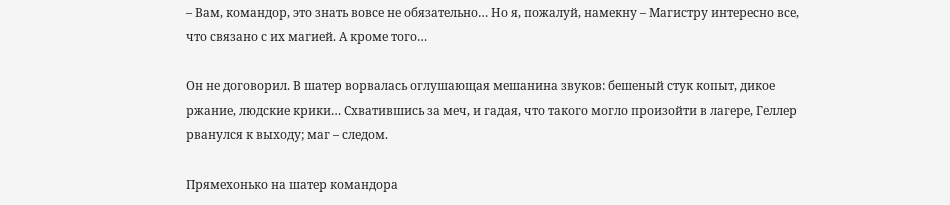– Вам, командор, это знать вовсе не обязательно… Но я, пожалуй, намекну – Магистру интересно все, что связано с их магией. А кроме того…

Он не договорил. В шатер ворвалась оглушающая мешанина звуков: бешеный стук копыт, дикое ржание, людские крики… Схватившись за меч, и гадая, что такого могло произойти в лагере, Геллер рванулся к выходу; маг – следом.

Прямехонько на шатер командора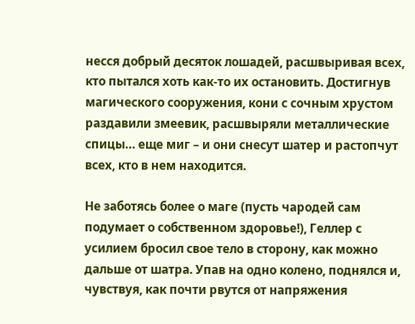несся добрый десяток лошадей, расшвыривая всех, кто пытался хоть как-то их остановить. Достигнув магического сооружения, кони с сочным хрустом раздавили змеевик, расшвыряли металлические спицы… еще миг – и они снесут шатер и растопчут всех, кто в нем находится.

Не заботясь более о маге (пусть чародей сам подумает о собственном здоровье!), Геллер с усилием бросил свое тело в сторону, как можно дальше от шатра. Упав на одно колено, поднялся и, чувствуя, как почти рвутся от напряжения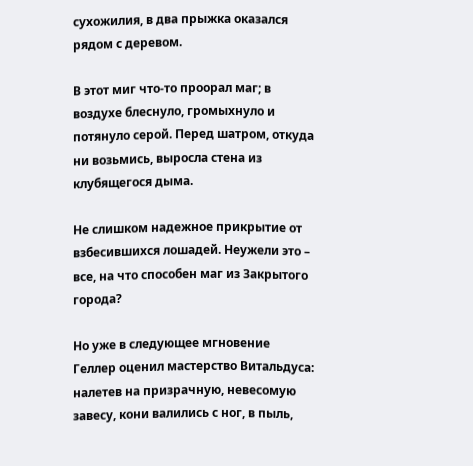сухожилия, в два прыжка оказался рядом с деревом.

В этот миг что-то проорал маг; в воздухе блеснуло, громыхнуло и потянуло серой. Перед шатром, откуда ни возьмись, выросла стена из клубящегося дыма.

Не слишком надежное прикрытие от взбесившихся лошадей. Неужели это – все, на что способен маг из Закрытого города?

Но уже в следующее мгновение Геллер оценил мастерство Витальдуса: налетев на призрачную, невесомую завесу, кони валились с ног, в пыль,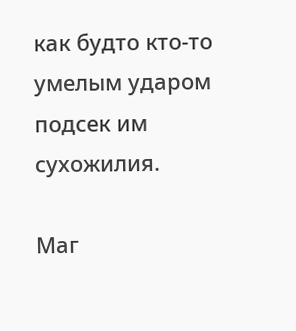как будто кто-то умелым ударом подсек им сухожилия.

Маг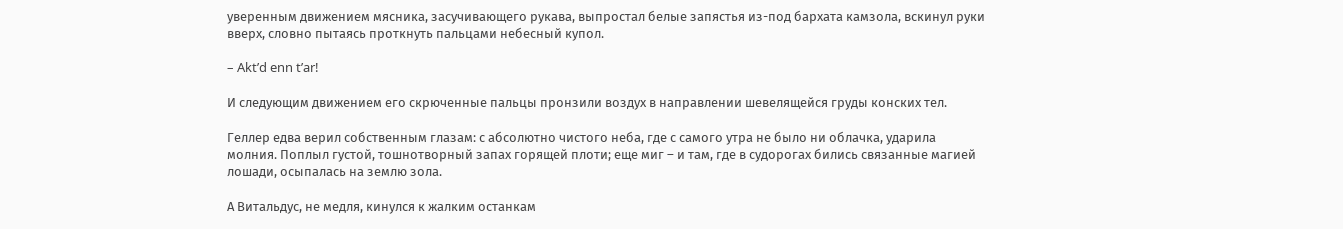уверенным движением мясника, засучивающего рукава, выпростал белые запястья из-под бархата камзола, вскинул руки вверх, словно пытаясь проткнуть пальцами небесный купол.

– Akt’d enn t’ar!

И следующим движением его скрюченные пальцы пронзили воздух в направлении шевелящейся груды конских тел.

Геллер едва верил собственным глазам: с абсолютно чистого неба, где с самого утра не было ни облачка, ударила молния. Поплыл густой, тошнотворный запах горящей плоти; еще миг – и там, где в судорогах бились связанные магией лошади, осыпалась на землю зола.

А Витальдус, не медля, кинулся к жалким останкам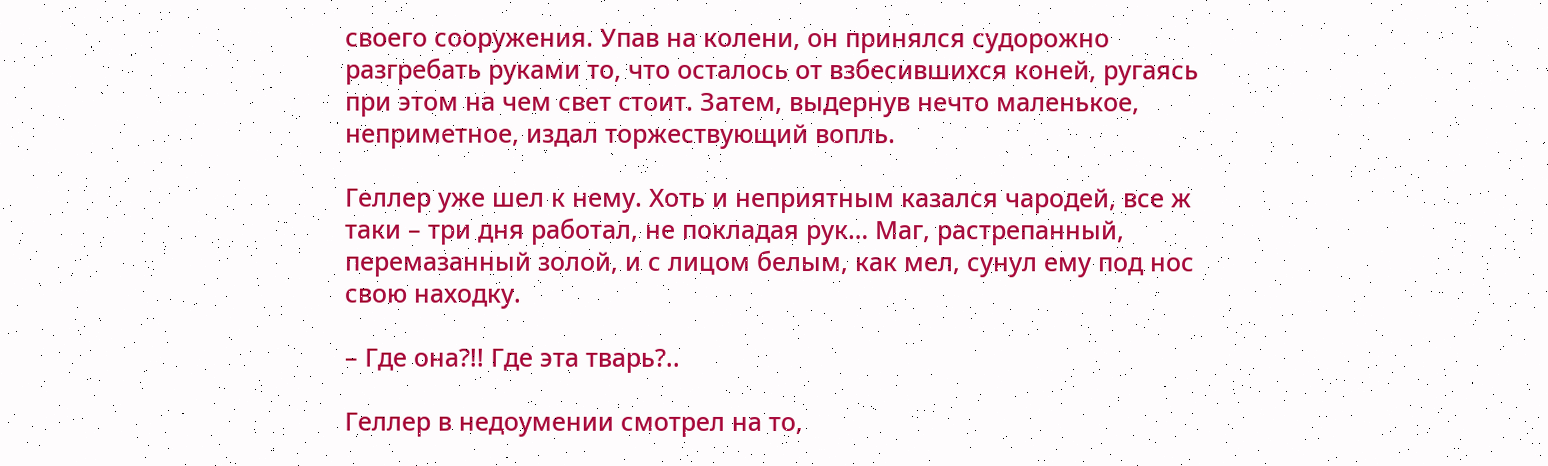своего сооружения. Упав на колени, он принялся судорожно разгребать руками то, что осталось от взбесившихся коней, ругаясь при этом на чем свет стоит. Затем, выдернув нечто маленькое, неприметное, издал торжествующий вопль.

Геллер уже шел к нему. Хоть и неприятным казался чародей, все ж таки – три дня работал, не покладая рук… Маг, растрепанный, перемазанный золой, и с лицом белым, как мел, сунул ему под нос свою находку.

– Где она?!! Где эта тварь?..

Геллер в недоумении смотрел на то,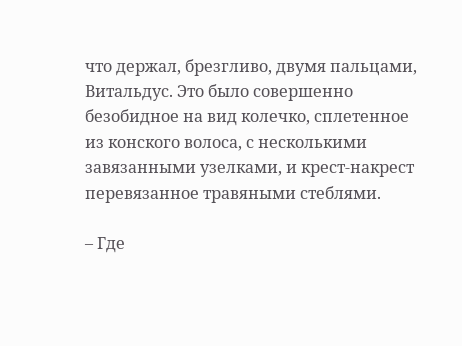что держал, брезгливо, двумя пальцами, Витальдус. Это было совершенно безобидное на вид колечко, сплетенное из конского волоса, с несколькими завязанными узелками, и крест-накрест перевязанное травяными стеблями.

– Где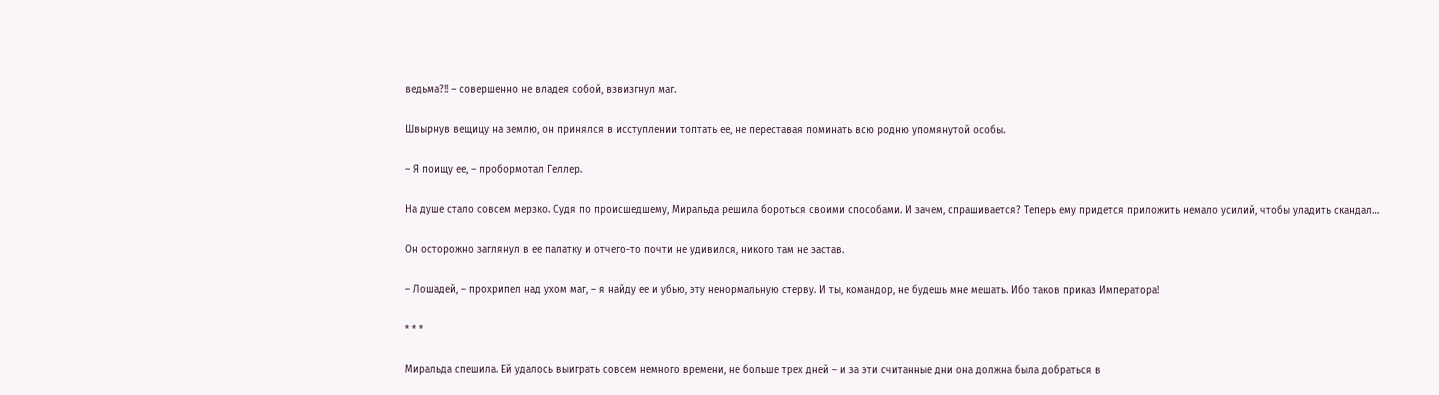ведьма?!! – совершенно не владея собой, взвизгнул маг.

Швырнув вещицу на землю, он принялся в исступлении топтать ее, не переставая поминать всю родню упомянутой особы.

– Я поищу ее, – пробормотал Геллер.

На душе стало совсем мерзко. Судя по происшедшему, Миральда решила бороться своими способами. И зачем, спрашивается? Теперь ему придется приложить немало усилий, чтобы уладить скандал…

Он осторожно заглянул в ее палатку и отчего-то почти не удивился, никого там не застав.

– Лошадей, – прохрипел над ухом маг, – я найду ее и убью, эту ненормальную стерву. И ты, командор, не будешь мне мешать. Ибо таков приказ Императора!

* * *

Миральда спешила. Ей удалось выиграть совсем немного времени, не больше трех дней – и за эти считанные дни она должна была добраться в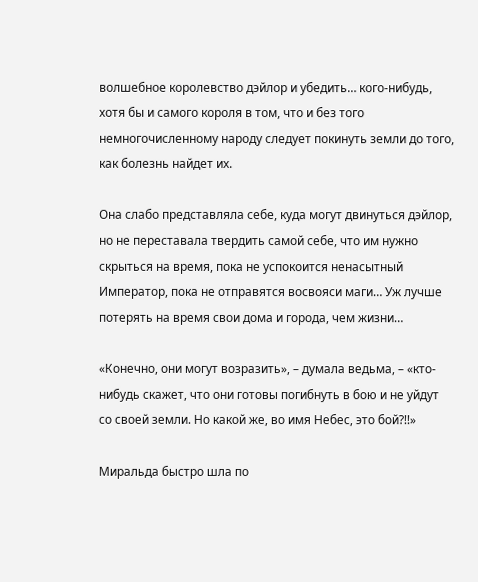волшебное королевство дэйлор и убедить… кого-нибудь, хотя бы и самого короля в том, что и без того немногочисленному народу следует покинуть земли до того, как болезнь найдет их.

Она слабо представляла себе, куда могут двинуться дэйлор, но не переставала твердить самой себе, что им нужно скрыться на время, пока не успокоится ненасытный Император, пока не отправятся восвояси маги… Уж лучше потерять на время свои дома и города, чем жизни…

«Конечно, они могут возразить», – думала ведьма, – «кто-нибудь скажет, что они готовы погибнуть в бою и не уйдут со своей земли. Но какой же, во имя Небес, это бой?!!»

Миральда быстро шла по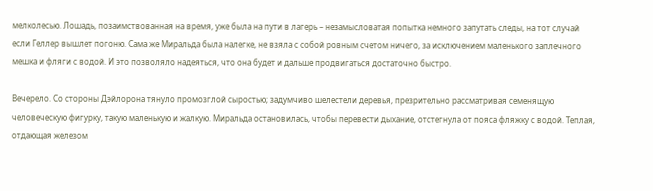мелколесью. Лошадь, позаимствованная на время, уже была на пути в лагерь – незамысловатая попытка немного запутать следы, на тот случай если Геллер вышлет погоню. Сама же Миральда была налегке, не взяла с собой ровным счетом ничего, за исключением маленького заплечного мешка и фляги с водой. И это позволяло надеяться, что она будет и дальше продвигаться достаточно быстро.

Вечерело. Со стороны Дэйлорона тянуло промозглой сыростью; задумчиво шелестели деревья, презрительно рассматривая семенящую человеческую фигурку, такую маленькую и жалкую. Миральда остановилась, чтобы перевести дыхание, отстегнула от пояса фляжку с водой. Теплая, отдающая железом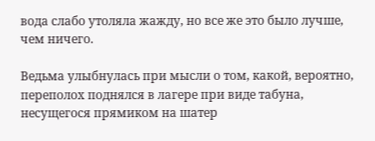вода слабо утоляла жажду, но все же это было лучше, чем ничего.

Ведьма улыбнулась при мысли о том, какой, вероятно, переполох поднялся в лагере при виде табуна, несущегося прямиком на шатер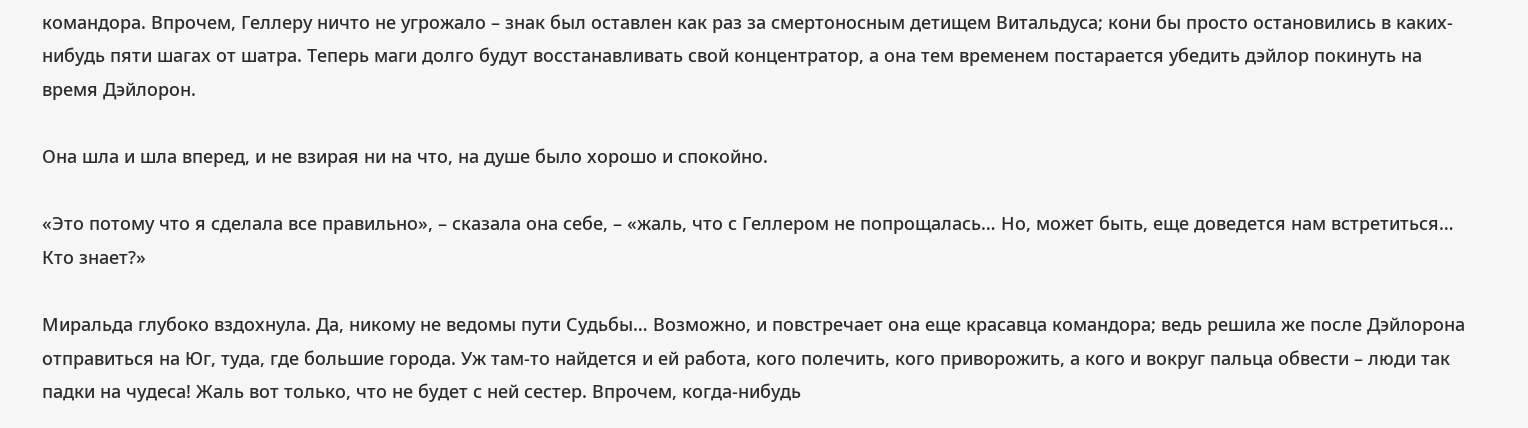командора. Впрочем, Геллеру ничто не угрожало – знак был оставлен как раз за смертоносным детищем Витальдуса; кони бы просто остановились в каких-нибудь пяти шагах от шатра. Теперь маги долго будут восстанавливать свой концентратор, а она тем временем постарается убедить дэйлор покинуть на время Дэйлорон.

Она шла и шла вперед, и не взирая ни на что, на душе было хорошо и спокойно.

«Это потому что я сделала все правильно», – сказала она себе, – «жаль, что с Геллером не попрощалась… Но, может быть, еще доведется нам встретиться… Кто знает?»

Миральда глубоко вздохнула. Да, никому не ведомы пути Судьбы… Возможно, и повстречает она еще красавца командора; ведь решила же после Дэйлорона отправиться на Юг, туда, где большие города. Уж там-то найдется и ей работа, кого полечить, кого приворожить, а кого и вокруг пальца обвести – люди так падки на чудеса! Жаль вот только, что не будет с ней сестер. Впрочем, когда-нибудь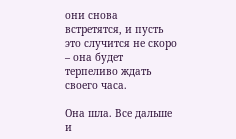они снова встретятся, и пусть это случится не скоро – она будет терпеливо ждать своего часа.

Она шла. Все дальше и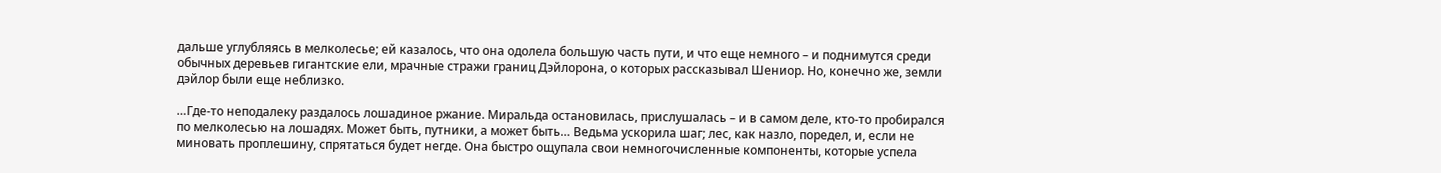дальше углубляясь в мелколесье; ей казалось, что она одолела большую часть пути, и что еще немного – и поднимутся среди обычных деревьев гигантские ели, мрачные стражи границ Дэйлорона, о которых рассказывал Шениор. Но, конечно же, земли дэйлор были еще неблизко.

…Где-то неподалеку раздалось лошадиное ржание. Миральда остановилась, прислушалась – и в самом деле, кто-то пробирался по мелколесью на лошадях. Может быть, путники, а может быть… Ведьма ускорила шаг; лес, как назло, поредел, и, если не миновать проплешину, спрятаться будет негде. Она быстро ощупала свои немногочисленные компоненты, которые успела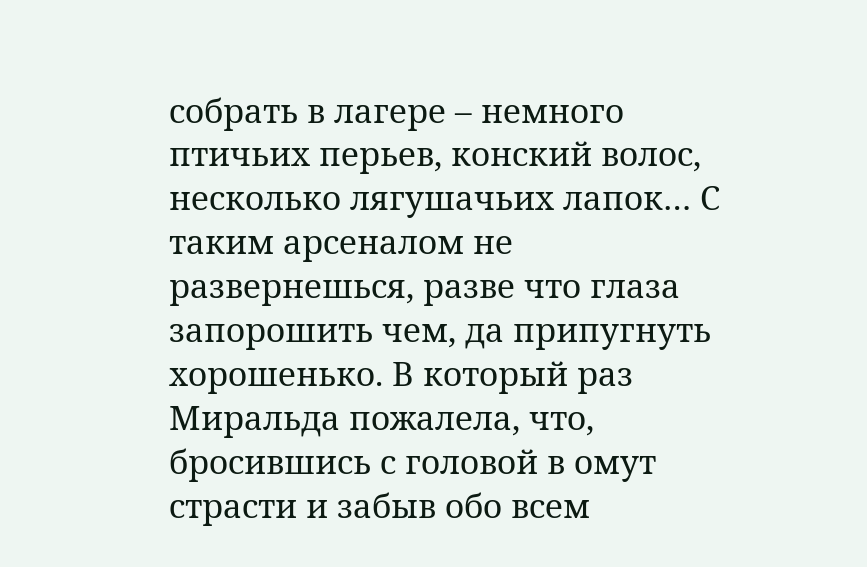собрать в лагере – немного птичьих перьев, конский волос, несколько лягушачьих лапок… С таким арсеналом не развернешься, разве что глаза запорошить чем, да припугнуть хорошенько. В который раз Миральда пожалела, что, бросившись с головой в омут страсти и забыв обо всем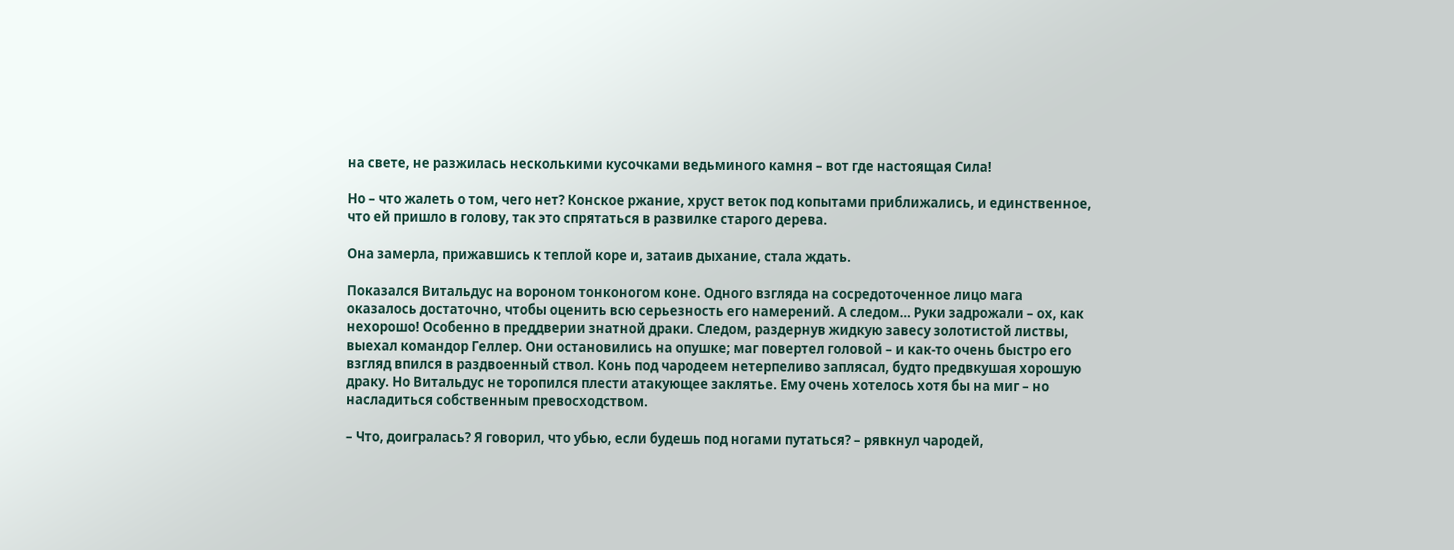на свете, не разжилась несколькими кусочками ведьминого камня – вот где настоящая Сила!

Но – что жалеть о том, чего нет? Конское ржание, хруст веток под копытами приближались, и единственное, что ей пришло в голову, так это спрятаться в развилке старого дерева.

Она замерла, прижавшись к теплой коре и, затаив дыхание, стала ждать.

Показался Витальдус на вороном тонконогом коне. Одного взгляда на сосредоточенное лицо мага оказалось достаточно, чтобы оценить всю серьезность его намерений. А следом… Руки задрожали – ох, как нехорошо! Особенно в преддверии знатной драки. Следом, раздернув жидкую завесу золотистой листвы, выехал командор Геллер. Они остановились на опушке; маг повертел головой – и как-то очень быстро его взгляд впился в раздвоенный ствол. Конь под чародеем нетерпеливо заплясал, будто предвкушая хорошую драку. Но Витальдус не торопился плести атакующее заклятье. Ему очень хотелось хотя бы на миг – но насладиться собственным превосходством.

– Что, доигралась? Я говорил, что убью, если будешь под ногами путаться? – рявкнул чародей,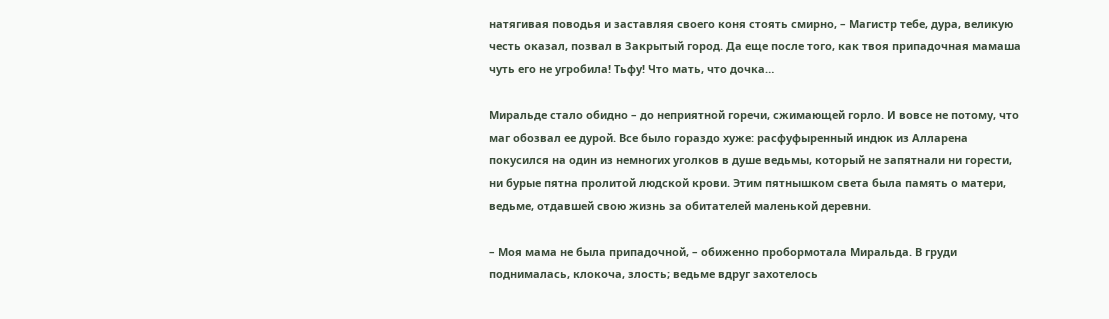натягивая поводья и заставляя своего коня стоять смирно, – Магистр тебе, дура, великую честь оказал, позвал в Закрытый город. Да еще после того, как твоя припадочная мамаша чуть его не угробила! Тьфу! Что мать, что дочка…

Миральде стало обидно – до неприятной горечи, сжимающей горло. И вовсе не потому, что маг обозвал ее дурой. Все было гораздо хуже: расфуфыренный индюк из Алларена покусился на один из немногих уголков в душе ведьмы, который не запятнали ни горести, ни бурые пятна пролитой людской крови. Этим пятнышком света была память о матери, ведьме, отдавшей свою жизнь за обитателей маленькой деревни.

– Моя мама не была припадочной, – обиженно пробормотала Миральда. В груди поднималась, клокоча, злость; ведьме вдруг захотелось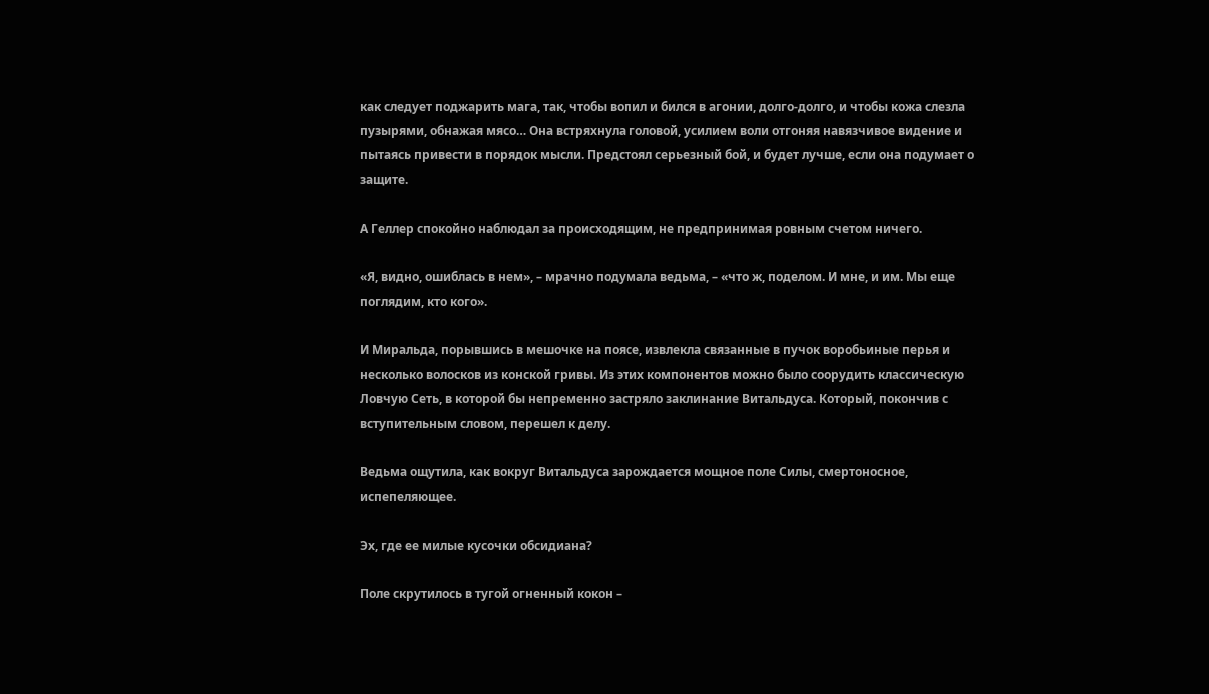как следует поджарить мага, так, чтобы вопил и бился в агонии, долго-долго, и чтобы кожа слезла пузырями, обнажая мясо… Она встряхнула головой, усилием воли отгоняя навязчивое видение и пытаясь привести в порядок мысли. Предстоял серьезный бой, и будет лучше, если она подумает о защите.

А Геллер спокойно наблюдал за происходящим, не предпринимая ровным счетом ничего.

«Я, видно, ошиблась в нем», – мрачно подумала ведьма, – «что ж, поделом. И мне, и им. Мы еще поглядим, кто кого».

И Миральда, порывшись в мешочке на поясе, извлекла связанные в пучок воробьиные перья и несколько волосков из конской гривы. Из этих компонентов можно было соорудить классическую Ловчую Сеть, в которой бы непременно застряло заклинание Витальдуса. Который, покончив с вступительным словом, перешел к делу.

Ведьма ощутила, как вокруг Витальдуса зарождается мощное поле Силы, смертоносное, испепеляющее.

Эх, где ее милые кусочки обсидиана?

Поле скрутилось в тугой огненный кокон –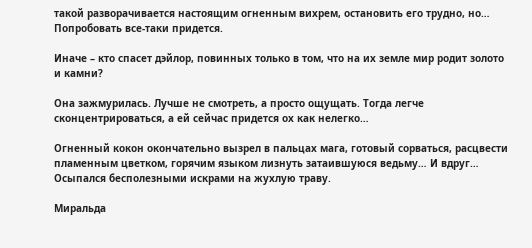такой разворачивается настоящим огненным вихрем, остановить его трудно, но… Попробовать все-таки придется.

Иначе – кто спасет дэйлор, повинных только в том, что на их земле мир родит золото и камни?

Она зажмурилась. Лучше не смотреть, а просто ощущать. Тогда легче сконцентрироваться, а ей сейчас придется ох как нелегко…

Огненный кокон окончательно вызрел в пальцах мага, готовый сорваться, расцвести пламенным цветком, горячим языком лизнуть затаившуюся ведьму… И вдруг… Осыпался бесполезными искрами на жухлую траву.

Миральда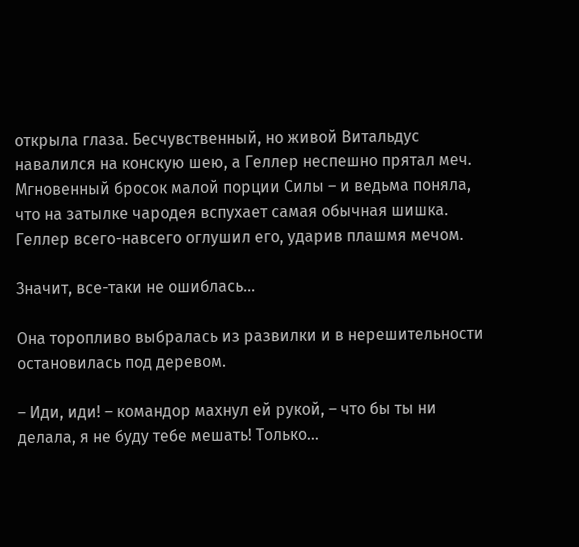открыла глаза. Бесчувственный, но живой Витальдус навалился на конскую шею, а Геллер неспешно прятал меч. Мгновенный бросок малой порции Силы – и ведьма поняла, что на затылке чародея вспухает самая обычная шишка. Геллер всего-навсего оглушил его, ударив плашмя мечом.

Значит, все-таки не ошиблась…

Она торопливо выбралась из развилки и в нерешительности остановилась под деревом.

– Иди, иди! – командор махнул ей рукой, – что бы ты ни делала, я не буду тебе мешать! Только…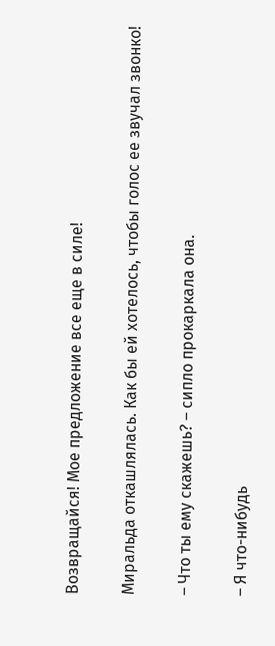Возвращайся! Мое предложение все еще в силе!

Миральда откашлялась. Как бы ей хотелось, чтобы голос ее звучал звонко!

– Что ты ему скажешь? – сипло прокаркала она.

– Я что-нибудь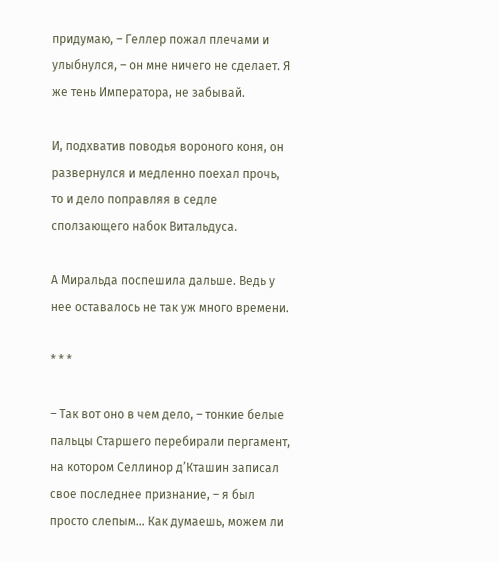придумаю, – Геллер пожал плечами и улыбнулся, – он мне ничего не сделает. Я же тень Императора, не забывай.

И, подхватив поводья вороного коня, он развернулся и медленно поехал прочь, то и дело поправляя в седле сползающего набок Витальдуса.

А Миральда поспешила дальше. Ведь у нее оставалось не так уж много времени.

* * *

– Так вот оно в чем дело, – тонкие белые пальцы Старшего перебирали пергамент, на котором Селлинор д’Кташин записал свое последнее признание, – я был просто слепым… Как думаешь, можем ли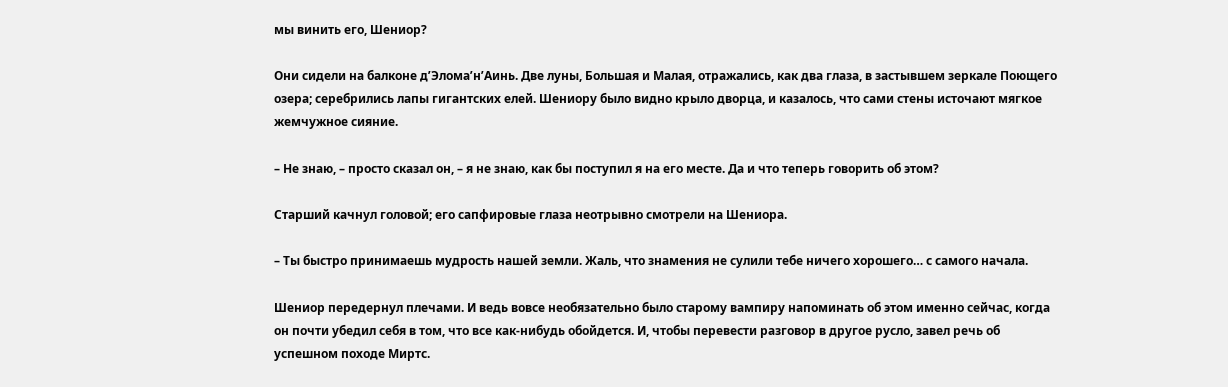мы винить его, Шениор?

Они сидели на балконе д’Элома’н’Аинь. Две луны, Большая и Малая, отражались, как два глаза, в застывшем зеркале Поющего озера; серебрились лапы гигантских елей. Шениору было видно крыло дворца, и казалось, что сами стены источают мягкое жемчужное сияние.

– Не знаю, – просто сказал он, – я не знаю, как бы поступил я на его месте. Да и что теперь говорить об этом?

Старший качнул головой; его сапфировые глаза неотрывно смотрели на Шениора.

– Ты быстро принимаешь мудрость нашей земли. Жаль, что знамения не сулили тебе ничего хорошего… с самого начала.

Шениор передернул плечами. И ведь вовсе необязательно было старому вампиру напоминать об этом именно сейчас, когда он почти убедил себя в том, что все как-нибудь обойдется. И, чтобы перевести разговор в другое русло, завел речь об успешном походе Миртс.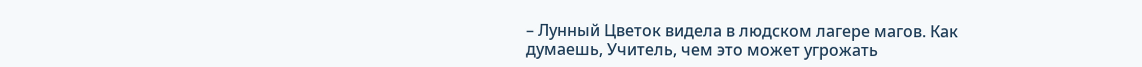– Лунный Цветок видела в людском лагере магов. Как думаешь, Учитель, чем это может угрожать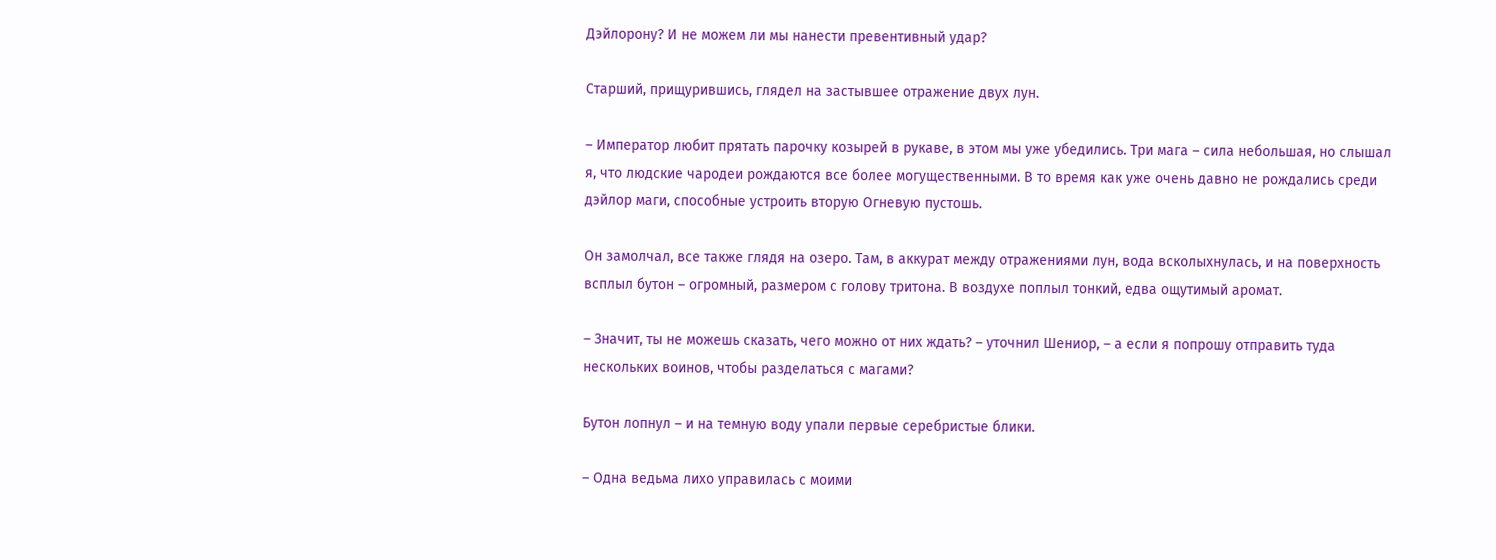Дэйлорону? И не можем ли мы нанести превентивный удар?

Старший, прищурившись, глядел на застывшее отражение двух лун.

– Император любит прятать парочку козырей в рукаве, в этом мы уже убедились. Три мага – сила небольшая, но слышал я, что людские чародеи рождаются все более могущественными. В то время как уже очень давно не рождались среди дэйлор маги, способные устроить вторую Огневую пустошь.

Он замолчал, все также глядя на озеро. Там, в аккурат между отражениями лун, вода всколыхнулась, и на поверхность всплыл бутон – огромный, размером с голову тритона. В воздухе поплыл тонкий, едва ощутимый аромат.

– Значит, ты не можешь сказать, чего можно от них ждать? – уточнил Шениор, – а если я попрошу отправить туда нескольких воинов, чтобы разделаться с магами?

Бутон лопнул – и на темную воду упали первые серебристые блики.

– Одна ведьма лихо управилась с моими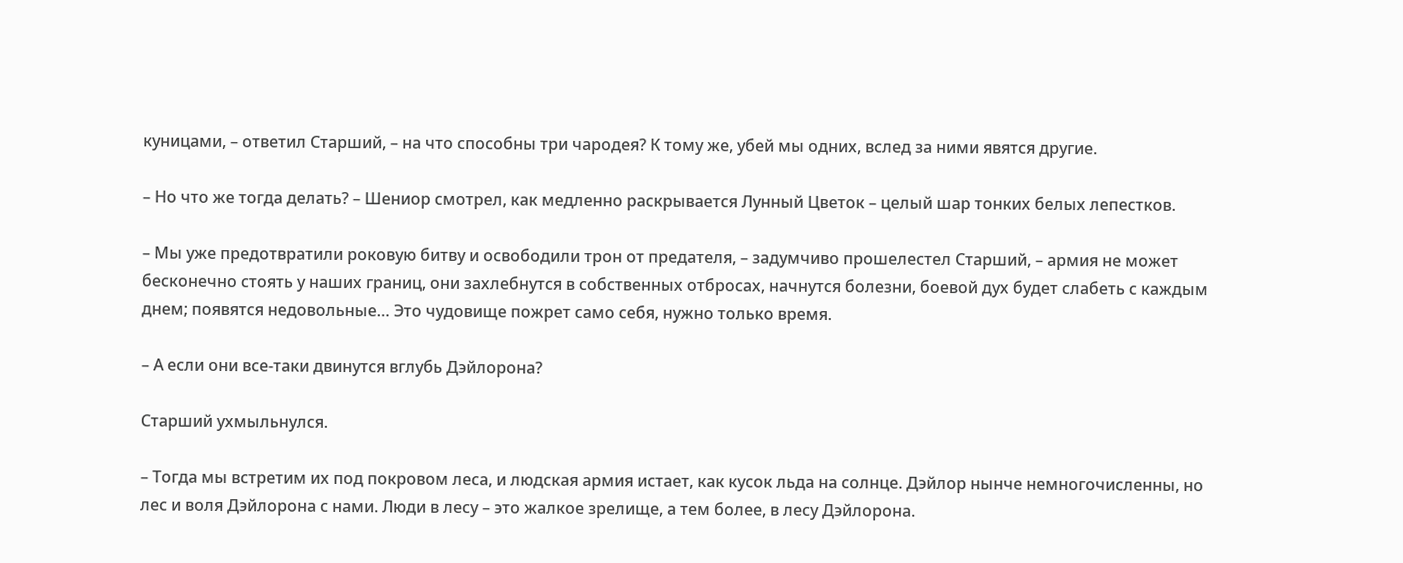куницами, – ответил Старший, – на что способны три чародея? К тому же, убей мы одних, вслед за ними явятся другие.

– Но что же тогда делать? – Шениор смотрел, как медленно раскрывается Лунный Цветок – целый шар тонких белых лепестков.

– Мы уже предотвратили роковую битву и освободили трон от предателя, – задумчиво прошелестел Старший, – армия не может бесконечно стоять у наших границ, они захлебнутся в собственных отбросах, начнутся болезни, боевой дух будет слабеть с каждым днем; появятся недовольные… Это чудовище пожрет само себя, нужно только время.

– А если они все-таки двинутся вглубь Дэйлорона?

Старший ухмыльнулся.

– Тогда мы встретим их под покровом леса, и людская армия истает, как кусок льда на солнце. Дэйлор нынче немногочисленны, но лес и воля Дэйлорона с нами. Люди в лесу – это жалкое зрелище, а тем более, в лесу Дэйлорона.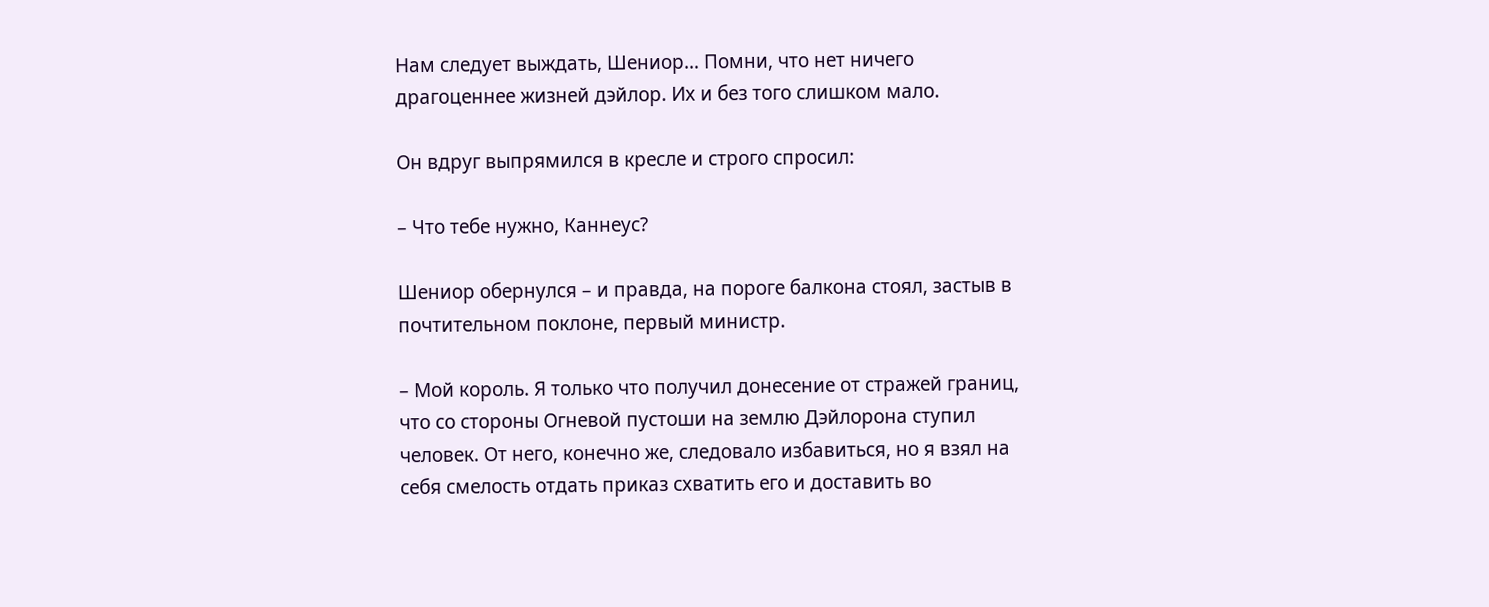Нам следует выждать, Шениор… Помни, что нет ничего драгоценнее жизней дэйлор. Их и без того слишком мало.

Он вдруг выпрямился в кресле и строго спросил:

– Что тебе нужно, Каннеус?

Шениор обернулся – и правда, на пороге балкона стоял, застыв в почтительном поклоне, первый министр.

– Мой король. Я только что получил донесение от стражей границ, что со стороны Огневой пустоши на землю Дэйлорона ступил человек. От него, конечно же, следовало избавиться, но я взял на себя смелость отдать приказ схватить его и доставить во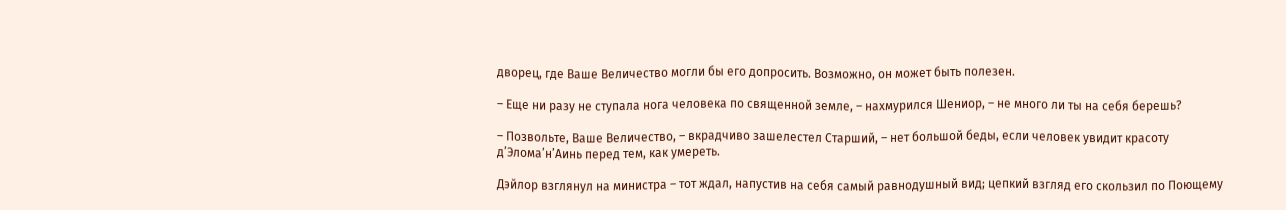дворец, где Ваше Величество могли бы его допросить. Возможно, он может быть полезен.

– Еще ни разу не ступала нога человека по священной земле, – нахмурился Шениор, – не много ли ты на себя берешь?

– Позвольте, Ваше Величество, – вкрадчиво зашелестел Старший, – нет большой беды, если человек увидит красоту д’Элома’н’Аинь перед тем, как умереть.

Дэйлор взглянул на министра – тот ждал, напустив на себя самый равнодушный вид; цепкий взгляд его скользил по Поющему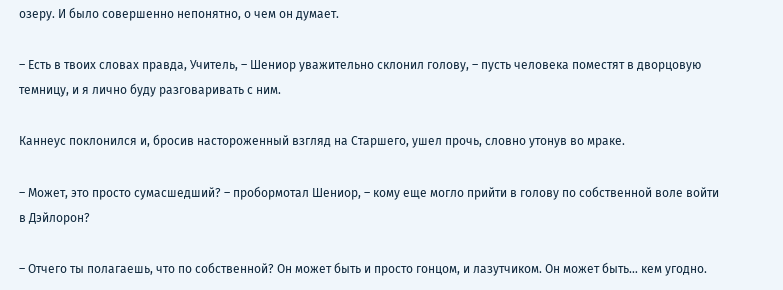озеру. И было совершенно непонятно, о чем он думает.

– Есть в твоих словах правда, Учитель, – Шениор уважительно склонил голову, – пусть человека поместят в дворцовую темницу, и я лично буду разговаривать с ним.

Каннеус поклонился и, бросив настороженный взгляд на Старшего, ушел прочь, словно утонув во мраке.

– Может, это просто сумасшедший? – пробормотал Шениор, – кому еще могло прийти в голову по собственной воле войти в Дэйлорон?

– Отчего ты полагаешь, что по собственной? Он может быть и просто гонцом, и лазутчиком. Он может быть… кем угодно.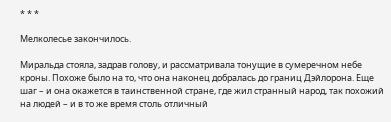* * *

Мелколесье закончилось.

Миральда стояла, задрав голову, и рассматривала тонущие в сумеречном небе кроны. Похоже было на то, что она наконец добралась до границ Дэйлорона. Еще шаг – и она окажется в таинственной стране, где жил странный народ, так похожий на людей – и в то же время столь отличный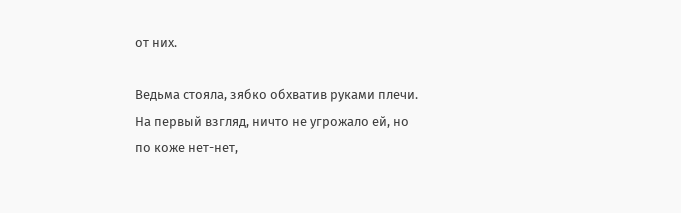от них.

Ведьма стояла, зябко обхватив руками плечи. На первый взгляд, ничто не угрожало ей, но по коже нет-нет,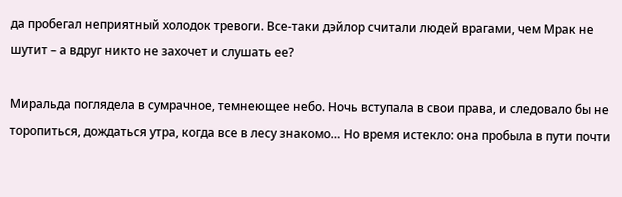да пробегал неприятный холодок тревоги. Все-таки дэйлор считали людей врагами, чем Мрак не шутит – а вдруг никто не захочет и слушать ее?

Миральда поглядела в сумрачное, темнеющее небо. Ночь вступала в свои права, и следовало бы не торопиться, дождаться утра, когда все в лесу знакомо… Но время истекло: она пробыла в пути почти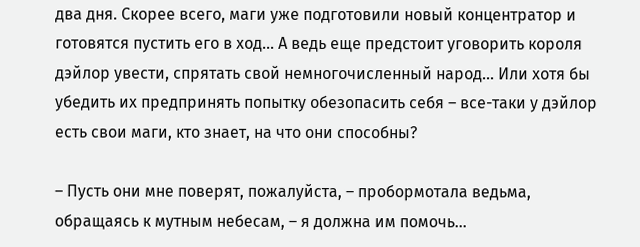два дня. Скорее всего, маги уже подготовили новый концентратор и готовятся пустить его в ход… А ведь еще предстоит уговорить короля дэйлор увести, спрятать свой немногочисленный народ… Или хотя бы убедить их предпринять попытку обезопасить себя – все-таки у дэйлор есть свои маги, кто знает, на что они способны?

– Пусть они мне поверят, пожалуйста, – пробормотала ведьма, обращаясь к мутным небесам, – я должна им помочь…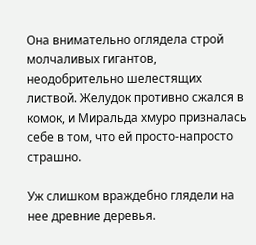Она внимательно оглядела строй молчаливых гигантов, неодобрительно шелестящих листвой. Желудок противно сжался в комок, и Миральда хмуро призналась себе в том, что ей просто-напросто страшно.

Уж слишком враждебно глядели на нее древние деревья.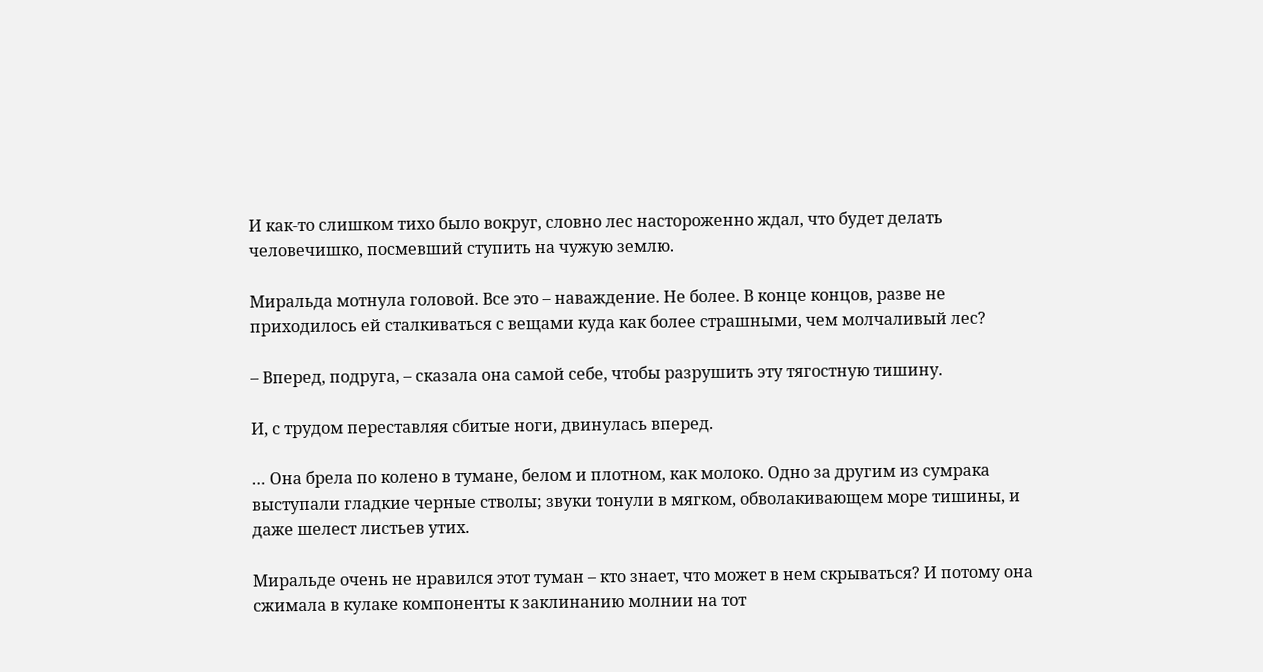И как-то слишком тихо было вокруг, словно лес настороженно ждал, что будет делать человечишко, посмевший ступить на чужую землю.

Миральда мотнула головой. Все это – наваждение. Не более. В конце концов, разве не приходилось ей сталкиваться с вещами куда как более страшными, чем молчаливый лес?

– Вперед, подруга, – сказала она самой себе, чтобы разрушить эту тягостную тишину.

И, с трудом переставляя сбитые ноги, двинулась вперед.

… Она брела по колено в тумане, белом и плотном, как молоко. Одно за другим из сумрака выступали гладкие черные стволы; звуки тонули в мягком, обволакивающем море тишины, и даже шелест листьев утих.

Миральде очень не нравился этот туман – кто знает, что может в нем скрываться? И потому она сжимала в кулаке компоненты к заклинанию молнии на тот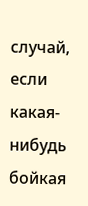случай, если какая-нибудь бойкая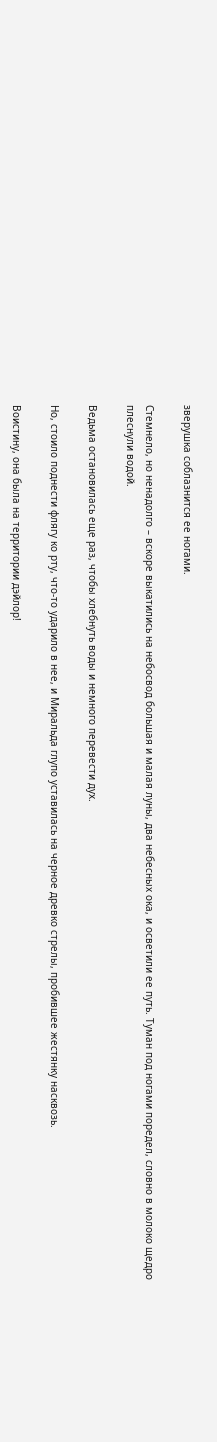зверушка соблазнится ее ногами.

Стемнело, но ненадолго – вскоре выкатились на небосвод большая и малая луны, два небесных ока, и осветили ее путь. Туман под ногами поредел, словно в молоко щедро плеснули водой.

Ведьма остановилась еще раз, чтобы хлебнуть воды и немного перевести дух.

Но, стоило поднести флягу ко рту, что-то ударило в нее, и Миральда глупо уставилась на черное древко стрелы, пробившее жестянку насквозь.

Воистину, она была на территории дэйлор!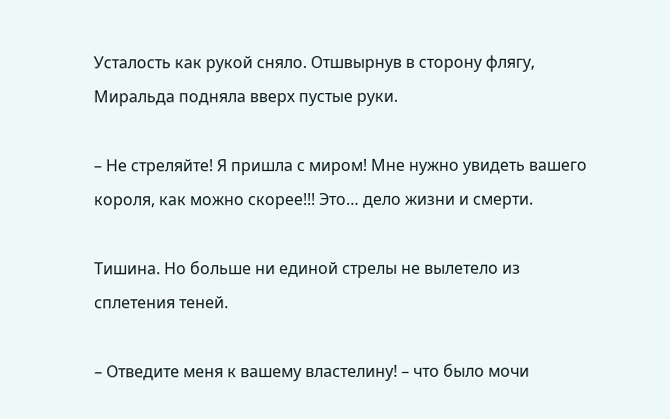Усталость как рукой сняло. Отшвырнув в сторону флягу, Миральда подняла вверх пустые руки.

– Не стреляйте! Я пришла с миром! Мне нужно увидеть вашего короля, как можно скорее!!! Это… дело жизни и смерти.

Тишина. Но больше ни единой стрелы не вылетело из сплетения теней.

– Отведите меня к вашему властелину! – что было мочи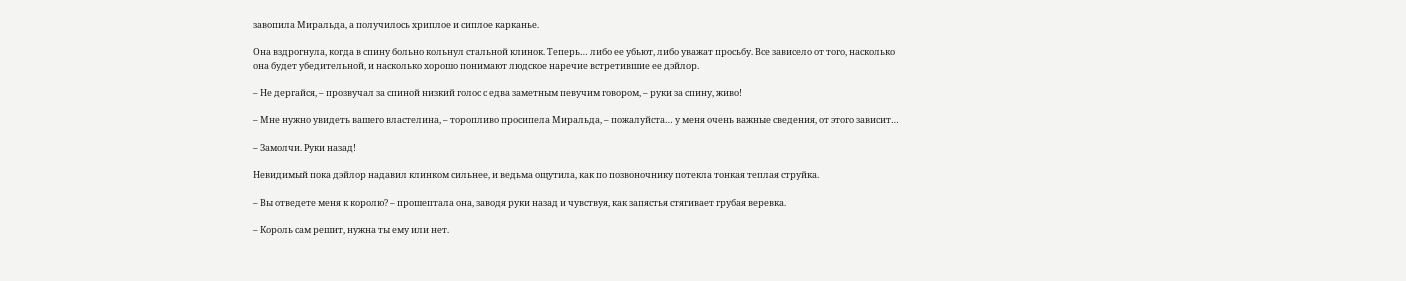завопила Миральда, а получилось хриплое и сиплое карканье.

Она вздрогнула, когда в спину больно кольнул стальной клинок. Теперь… либо ее убьют, либо уважат просьбу. Все зависело от того, насколько она будет убедительной, и насколько хорошо понимают людское наречие встретившие ее дэйлор.

– Не дергайся, – прозвучал за спиной низкий голос с едва заметным певучим говором, – руки за спину, живо!

– Мне нужно увидеть вашего властелина, – торопливо просипела Миральда, – пожалуйста… у меня очень важные сведения, от этого зависит…

– Замолчи. Руки назад!

Невидимый пока дэйлор надавил клинком сильнее, и ведьма ощутила, как по позвоночнику потекла тонкая теплая струйка.

– Вы отведете меня к королю? – прошептала она, заводя руки назад и чувствуя, как запястья стягивает грубая веревка.

– Король сам решит, нужна ты ему или нет.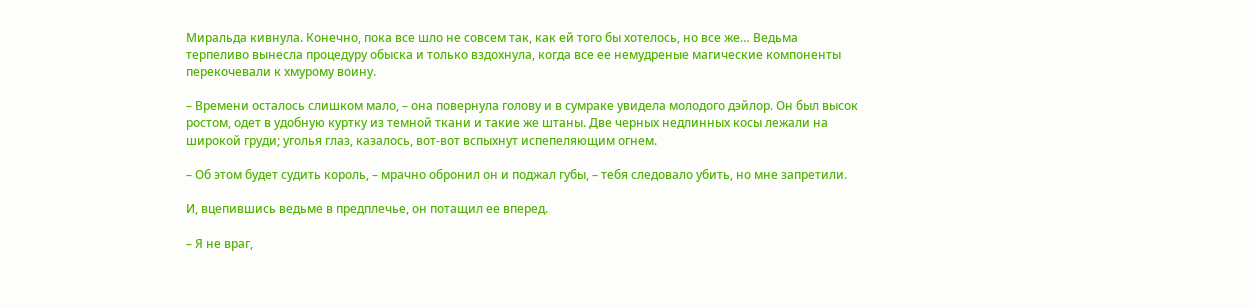Миральда кивнула. Конечно, пока все шло не совсем так, как ей того бы хотелось, но все же… Ведьма терпеливо вынесла процедуру обыска и только вздохнула, когда все ее немудреные магические компоненты перекочевали к хмурому воину.

– Времени осталось слишком мало, – она повернула голову и в сумраке увидела молодого дэйлор. Он был высок ростом, одет в удобную куртку из темной ткани и такие же штаны. Две черных недлинных косы лежали на широкой груди; уголья глаз, казалось, вот-вот вспыхнут испепеляющим огнем.

– Об этом будет судить король, – мрачно обронил он и поджал губы, – тебя следовало убить, но мне запретили.

И, вцепившись ведьме в предплечье, он потащил ее вперед.

– Я не враг,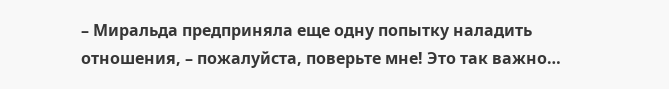– Миральда предприняла еще одну попытку наладить отношения, – пожалуйста, поверьте мне! Это так важно…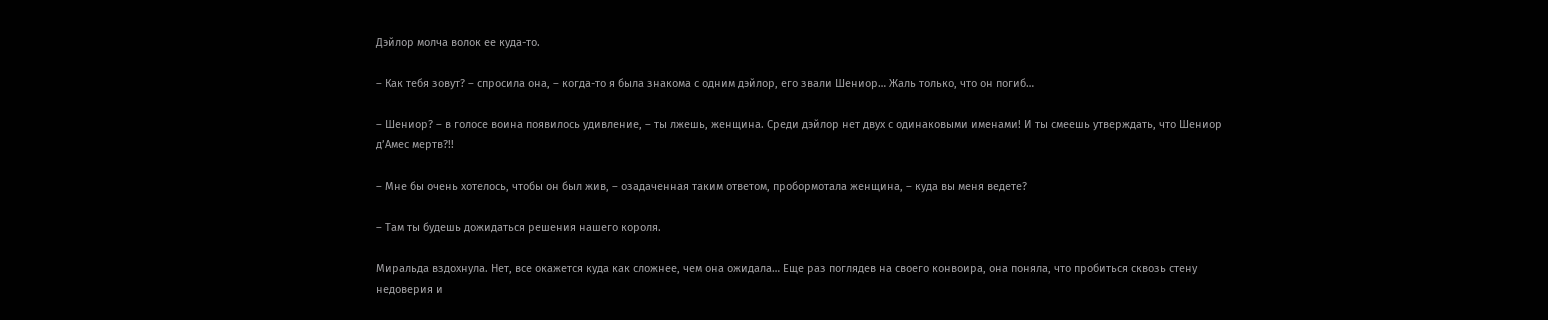Дэйлор молча волок ее куда-то.

– Как тебя зовут? – спросила она, – когда-то я была знакома с одним дэйлор, его звали Шениор… Жаль только, что он погиб…

– Шениор? – в голосе воина появилось удивление, – ты лжешь, женщина. Среди дэйлор нет двух с одинаковыми именами! И ты смеешь утверждать, что Шениор д’Амес мертв?!!

– Мне бы очень хотелось, чтобы он был жив, – озадаченная таким ответом, пробормотала женщина, – куда вы меня ведете?

– Там ты будешь дожидаться решения нашего короля.

Миральда вздохнула. Нет, все окажется куда как сложнее, чем она ожидала… Еще раз поглядев на своего конвоира, она поняла, что пробиться сквозь стену недоверия и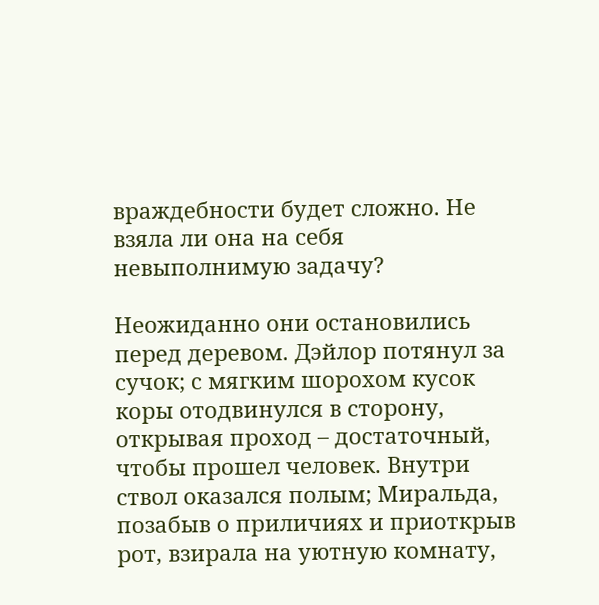враждебности будет сложно. Не взяла ли она на себя невыполнимую задачу?

Неожиданно они остановились перед деревом. Дэйлор потянул за сучок; с мягким шорохом кусок коры отодвинулся в сторону, открывая проход – достаточный, чтобы прошел человек. Внутри ствол оказался полым; Миральда, позабыв о приличиях и приоткрыв рот, взирала на уютную комнату,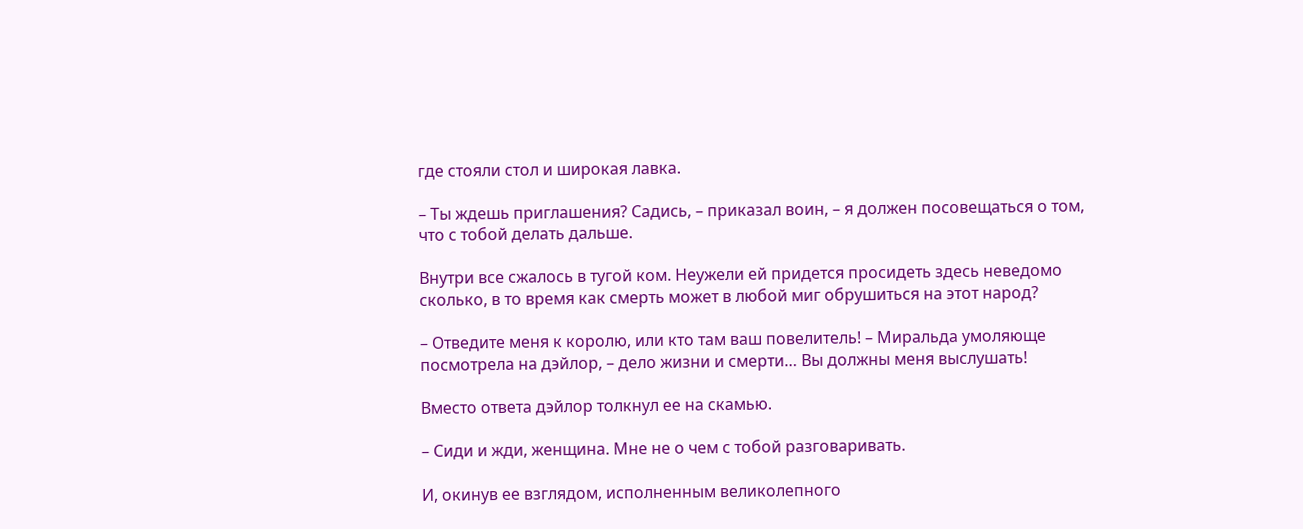где стояли стол и широкая лавка.

– Ты ждешь приглашения? Садись, – приказал воин, – я должен посовещаться о том, что с тобой делать дальше.

Внутри все сжалось в тугой ком. Неужели ей придется просидеть здесь неведомо сколько, в то время как смерть может в любой миг обрушиться на этот народ?

– Отведите меня к королю, или кто там ваш повелитель! – Миральда умоляюще посмотрела на дэйлор, – дело жизни и смерти… Вы должны меня выслушать!

Вместо ответа дэйлор толкнул ее на скамью.

– Сиди и жди, женщина. Мне не о чем с тобой разговаривать.

И, окинув ее взглядом, исполненным великолепного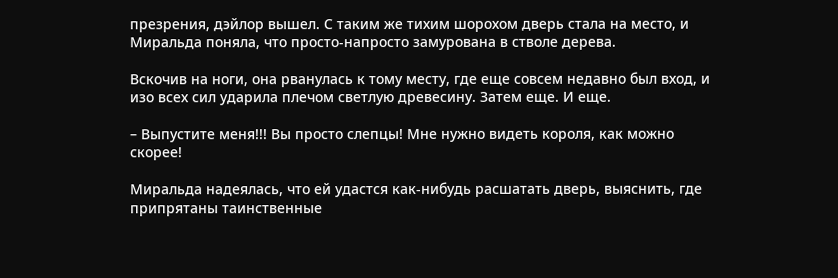презрения, дэйлор вышел. С таким же тихим шорохом дверь стала на место, и Миральда поняла, что просто-напросто замурована в стволе дерева.

Вскочив на ноги, она рванулась к тому месту, где еще совсем недавно был вход, и изо всех сил ударила плечом светлую древесину. Затем еще. И еще.

– Выпустите меня!!! Вы просто слепцы! Мне нужно видеть короля, как можно скорее!

Миральда надеялась, что ей удастся как-нибудь расшатать дверь, выяснить, где припрятаны таинственные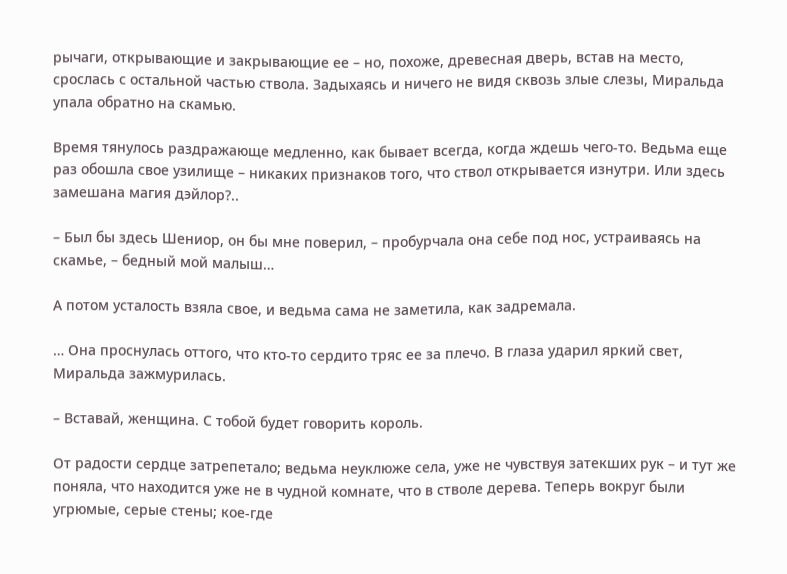рычаги, открывающие и закрывающие ее – но, похоже, древесная дверь, встав на место, срослась с остальной частью ствола. Задыхаясь и ничего не видя сквозь злые слезы, Миральда упала обратно на скамью.

Время тянулось раздражающе медленно, как бывает всегда, когда ждешь чего-то. Ведьма еще раз обошла свое узилище – никаких признаков того, что ствол открывается изнутри. Или здесь замешана магия дэйлор?..

– Был бы здесь Шениор, он бы мне поверил, – пробурчала она себе под нос, устраиваясь на скамье, – бедный мой малыш…

А потом усталость взяла свое, и ведьма сама не заметила, как задремала.

… Она проснулась оттого, что кто-то сердито тряс ее за плечо. В глаза ударил яркий свет, Миральда зажмурилась.

– Вставай, женщина. С тобой будет говорить король.

От радости сердце затрепетало; ведьма неуклюже села, уже не чувствуя затекших рук – и тут же поняла, что находится уже не в чудной комнате, что в стволе дерева. Теперь вокруг были угрюмые, серые стены; кое-где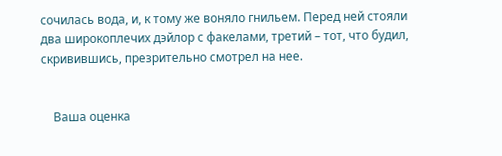сочилась вода, и, к тому же воняло гнильем. Перед ней стояли два широкоплечих дэйлор с факелами, третий – тот, что будил, скривившись, презрительно смотрел на нее.


    Ваша оценка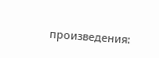произведения: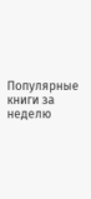Популярные книги за неделю